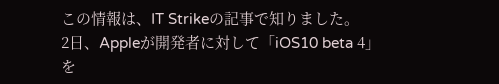この情報は、IT Strikeの記事で知りました。
2日、Appleが開発者に対して「iOS10 beta 4」を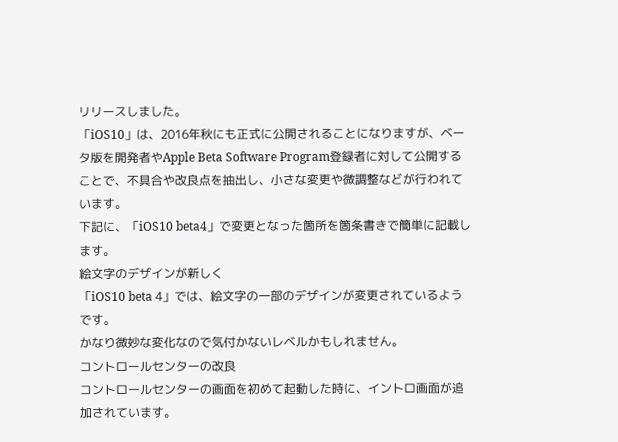リリースしました。
「iOS10」は、2016年秋にも正式に公開されることになりますが、ベータ版を開発者やApple Beta Software Program登録者に対して公開することで、不具合や改良点を抽出し、小さな変更や微調整などが行われています。
下記に、「iOS10 beta4」で変更となった箇所を箇条書きで簡単に記載します。
絵文字のデザインが新しく
「iOS10 beta 4」では、絵文字の一部のデザインが変更されているようです。
かなり微妙な変化なので気付かないレベルかもしれません。
コントロールセンターの改良
コントロールセンターの画面を初めて起動した時に、イントロ画面が追加されています。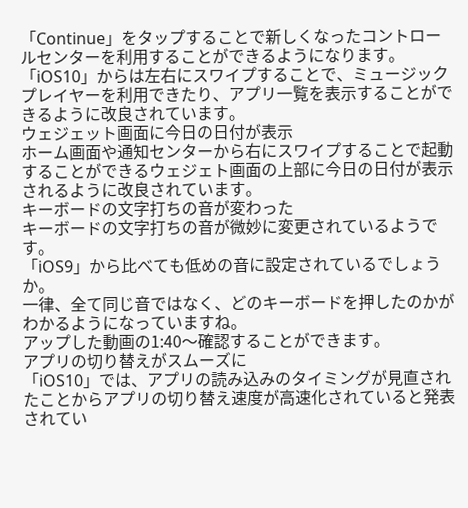「Continue」をタップすることで新しくなったコントロールセンターを利用することができるようになります。
「iOS10」からは左右にスワイプすることで、ミュージックプレイヤーを利用できたり、アプリ一覧を表示することができるように改良されています。
ウェジェット画面に今日の日付が表示
ホーム画面や通知センターから右にスワイプすることで起動することができるウェジェト画面の上部に今日の日付が表示されるように改良されています。
キーボードの文字打ちの音が変わった
キーボードの文字打ちの音が微妙に変更されているようです。
「iOS9」から比べても低めの音に設定されているでしょうか。
一律、全て同じ音ではなく、どのキーボードを押したのかがわかるようになっていますね。
アップした動画の1:40〜確認することができます。
アプリの切り替えがスムーズに
「iOS10」では、アプリの読み込みのタイミングが見直されたことからアプリの切り替え速度が高速化されていると発表されてい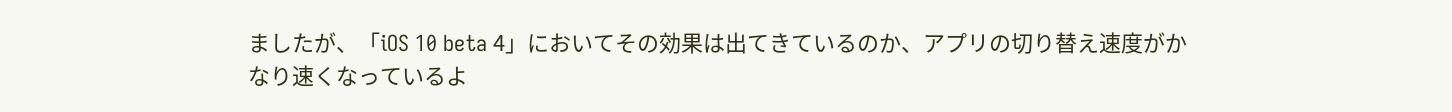ましたが、「iOS 10 beta 4」においてその効果は出てきているのか、アプリの切り替え速度がかなり速くなっているよ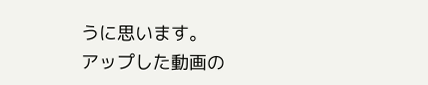うに思います。
アップした動画の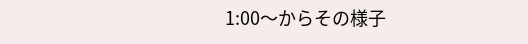1:00〜からその様子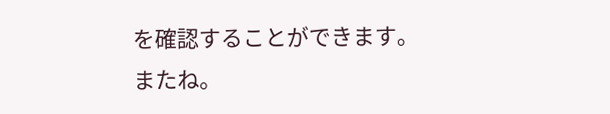を確認することができます。
またね。